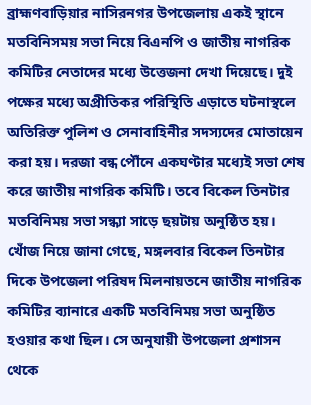ব্রাহ্মণবাড়িয়ার নাসিরনগর উপজেলায় একই স্থানে মতবিনিসময় সভা নিয়ে বিএনপি ও জাতীয় নাগরিক কমিটির নেতাদের মধ্যে উত্তেজনা দেখা দিয়েছে। দুই পক্ষের মধ্যে অপ্রীতিকর পরিস্থিতি এড়াতে ঘটনাস্থলে অতিরিক্ত পুলিশ ও সেনাবাহিনীর সদস্যদের মোতায়েন করা হয়। দরজা বন্ধ পৌঁনে একঘণ্টার মধ্যেই সভা শেষ করে জাতীয় নাগরিক কমিটি। তবে বিকেল তিনটার মতবিনিময় সভা সন্ধ্যা সাড়ে ছয়টায় অনুষ্ঠিত হয়।
খোঁজ নিয়ে জানা গেছে, মঙ্গলবার বিকেল তিনটার দিকে উপজেলা পরিষদ মিলনায়তনে জাতীয় নাগরিক কমিটির ব্যানারে একটি মতবিনিময় সভা অনুষ্ঠিত হওয়ার কথা ছিল। সে অনুযায়ী উপজেলা প্রশাসন থেকে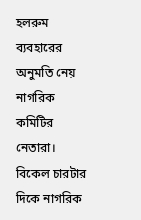হলরুম ব্যবহারের অনুমতি নেয় নাগরিক কমিটির নেতারা। বিকেল চারটার দিকে নাগরিক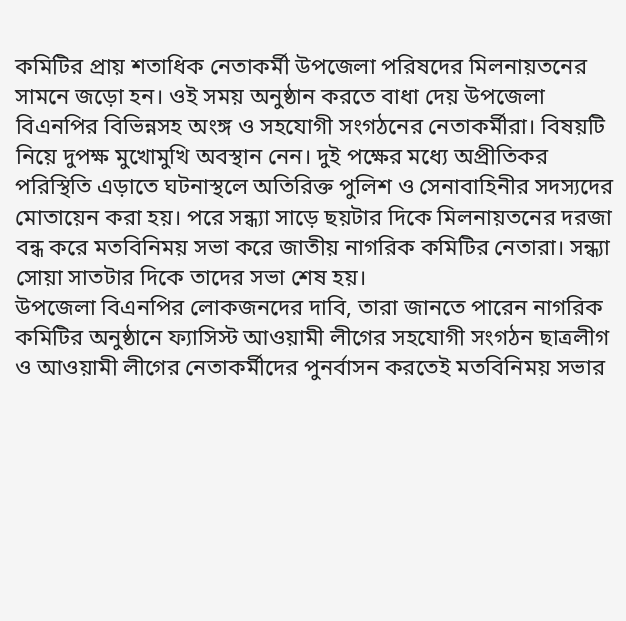কমিটির প্রায় শতাধিক নেতাকর্মী উপজেলা পরিষদের মিলনায়তনের সামনে জড়ো হন। ওই সময় অনুষ্ঠান করতে বাধা দেয় উপজেলা বিএনপির বিভিন্নসহ অংঙ্গ ও সহযোগী সংগঠনের নেতাকর্মীরা। বিষয়টি নিয়ে দুপক্ষ মুখোমুখি অবস্থান নেন। দুই পক্ষের মধ্যে অপ্রীতিকর পরিস্থিতি এড়াতে ঘটনাস্থলে অতিরিক্ত পুলিশ ও সেনাবাহিনীর সদস্যদের মোতায়েন করা হয়। পরে সন্ধ্যা সাড়ে ছয়টার দিকে মিলনায়তনের দরজা বন্ধ করে মতবিনিময় সভা করে জাতীয় নাগরিক কমিটির নেতারা। সন্ধ্যা সোয়া সাতটার দিকে তাদের সভা শেষ হয়।
উপজেলা বিএনপির লোকজনদের দাবি, তারা জানতে পারেন নাগরিক কমিটির অনুষ্ঠানে ফ্যাসিস্ট আওয়ামী লীগের সহযোগী সংগঠন ছাত্রলীগ ও আওয়ামী লীগের নেতাকর্মীদের পুনর্বাসন করতেই মতবিনিময় সভার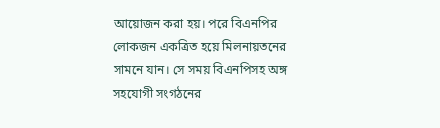আয়োজন করা হয়। পরে বিএনপির লোকজন একত্রিত হয়ে মিলনায়তনের সামনে যান। সে সময় বিএনপিসহ অঙ্গ সহযোগী সংগঠনের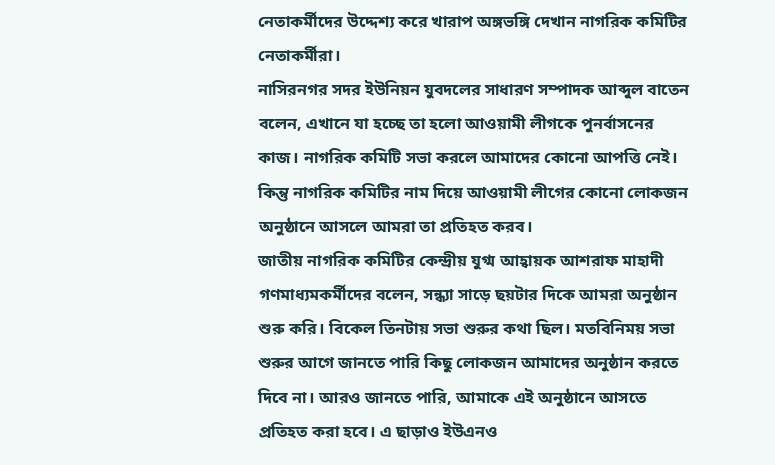নেতাকর্মীদের উদ্দেশ্য করে খারাপ অঙ্গভঙ্গি দেখান নাগরিক কমিটির নেতাকর্মীরা।
নাসিরনগর সদর ইউনিয়ন যুবদলের সাধারণ সম্পাদক আব্দুল বাতেন বলেন, এখানে যা হচ্ছে তা হলো আওয়ামী লীগকে পুনর্বাসনের কাজ। নাগরিক কমিটি সভা করলে আমাদের কোনো আপত্তি নেই। কিন্তু নাগরিক কমিটির নাম দিয়ে আওয়ামী লীগের কোনো লোকজন অনুষ্ঠানে আসলে আমরা তা প্রতিহত করব।
জাতীয় নাগরিক কমিটির কেন্দ্রীয় যুগ্ম আহ্বায়ক আশরাফ মাহাদী গণমাধ্যমকর্মীদের বলেন, সন্ধ্যা সাড়ে ছয়টার দিকে আমরা অনুষ্ঠান শুরু করি। বিকেল তিনটায় সভা শুরুর কথা ছিল। মতবিনিময় সভা শুরুর আগে জানতে পারি কিছু লোকজন আমাদের অনুষ্ঠান করতে দিবে না। আরও জানতে পারি, আমাকে এই অনুষ্ঠানে আসতে প্রতিহত করা হবে। এ ছাড়াও ইউএনও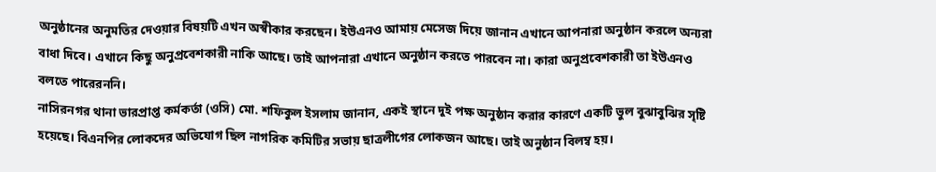অনুষ্ঠানের অনুমতির দেওয়ার বিষয়টি এখন অস্বীকার করছেন। ইউএনও আমায় মেসেজ দিয়ে জানান এখানে আপনারা অনুষ্ঠান করলে অন্যরা বাধা দিবে। এখানে কিছু অনুপ্রবেশকারী নাকি আছে। তাই আপনারা এখানে অনুষ্ঠান করতে পারবেন না। কারা অনুপ্রবেশকারী তা ইউএনও বলতে পারেরননি।
নাসিরনগর থানা ভারপ্রাপ্ত কর্মকর্তা (ওসি) মো. শফিকুল ইসলাম জানান, একই স্থানে দুই পক্ষ অনুষ্ঠান করার কারণে একটি ভুল বুঝাবুঝির সৃষ্টি হয়েছে। বিএনপির লোকদের অভিযোগ ছিল নাগরিক কমিটির সভায় ছাত্রলীগের লোকজন আছে। তাই অনুষ্ঠান বিলম্ব হয়।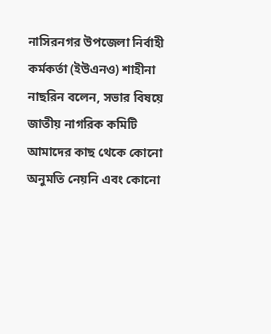নাসিরনগর উপজেলা নির্বাহী কর্মকর্তা (ইউএনও) শাহীনা নাছরিন বলেন, সভার বিষয়ে জাতীয় নাগরিক কমিটি আমাদের কাছ থেকে কোনো অনুমতি নেয়নি এবং কোনো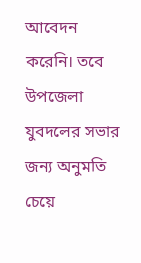আবেদন করেনি। তবে উপজেলা যুবদলের সভার জন্য অনুমতি চেয়ে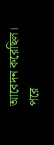আবেদন করেছিল। পরে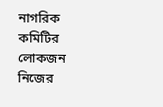নাগরিক কমিটির লোকজন নিজের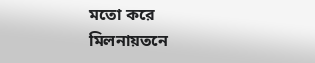মতো করে মিলনায়তনে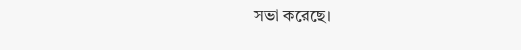সভা করেছে।